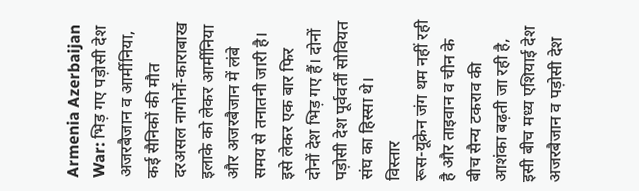Armenia Azerbaijan War: भिड़ गए पड़ोसी देश अजरबैजान व आर्मीनिया, कई सैनिकों की मौत
दरअसल नागोर्नो-काराबाख इलाके को लेकर आर्मीनिया और अजरबैजान में लंबे समय से तनातनी जारी है। इसे लेकर एक बार फिर दोनों देश भिड़ गए हैं। दोनों पड़ोसी देश पूर्ववर्ती सोवियत संघ का हिस्सा थे।
विस्तार
रूस-यूक्रेन जंग थम नहीं रही है और ताइवान व चीन के बीच सैन्य टकराव की आशंका बढ़ती जा रही है, इसी बीच मध्य एशियाई देश अजरबैजान व पड़ोसी देश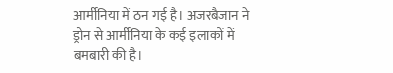आर्मीनिया में ठन गई है। अजरबैजान ने ड्रोन से आर्मीनिया के कई इलाकों में बमबारी की है।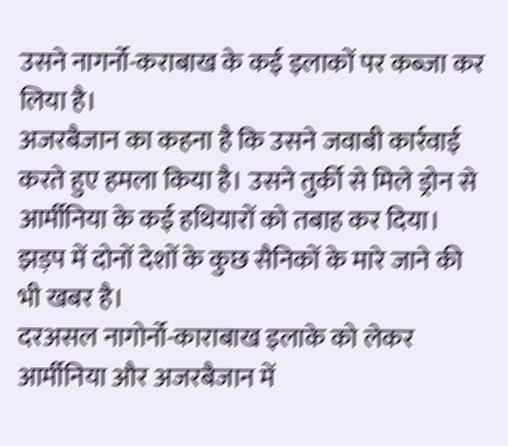उसने नागर्नो-कराबाख के कई इलाकों पर कब्जा कर लिया है।
अजरबैजान का कहना है कि उसने जवाबी कार्रवाई करते हुए हमला किया है। उसने तुर्की से मिले ड्रोन से आर्मीनिया के कई हथियारों को तबाह कर दिया। झड़प में दोनों देशों के कुछ सैनिकों के मारे जाने की भी खबर है।
दरअसल नागोर्नो-काराबाख इलाके को लेकर आर्मीनिया और अजरबैजान में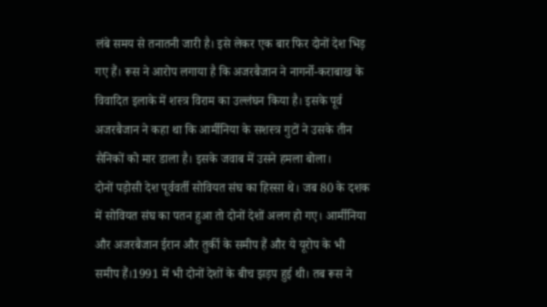लंबे समय से तनातनी जारी है। इसे लेकर एक बार फिर दोनों देश भिड़ गए हैं। रूस ने आरोप लगाया है कि अजरबैजान ने नागर्नो-कराबाख के विवादित इलाके में शस्त्र विराम का उल्लंघन किया है। इसके पूर्व अजरबैजान ने कहा था कि आर्मीनिया के सशस्त्र गुटों ने उसके तीन सैनिकों को मार डाला है। इसके जवाब में उसने हमला बोला।
दोनों पड़ोसी देश पूर्ववर्ती सोवियत संघ का हिस्सा थे। जब 80 के दशक में सोवियत संघ का पतन हुआ तो दोनों देशों अलग हो गए। आर्मीनिया और अजरबैजान ईरान और तुर्की के समीप हैं और ये यूरोप के भी समीप हैं।1991 में भी दोनों देशों के बीच झड़प हुई थी। तब रूस ने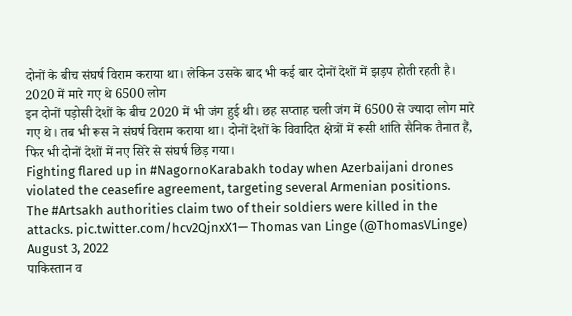दोनों के बीच संघर्ष विराम कराया था। लेकिन उसके बाद भी कई बार दोनों देशों में झड़प होती रहती है।
2020 में मारे गए थे 6500 लोग
इन दोनों पड़ोसी देशों के बीच 2020 में भी जंग हुई थी। छह सप्ताह चली जंग में 6500 से ज्यादा लोग मारे गए थे। तब भी रूस ने संघर्ष विराम कराया था। दोनों देशों के विवादित क्षेत्रों में रूसी शांति सैनिक तैनात हैं, फिर भी दोनों देशों में नए सिरे से संघर्ष छिड़ गया।
Fighting flared up in #NagornoKarabakh today when Azerbaijani drones violated the ceasefire agreement, targeting several Armenian positions.
The #Artsakh authorities claim two of their soldiers were killed in the attacks. pic.twitter.com/hcv2QjnxX1— Thomas van Linge (@ThomasVLinge) August 3, 2022
पाकिस्तान व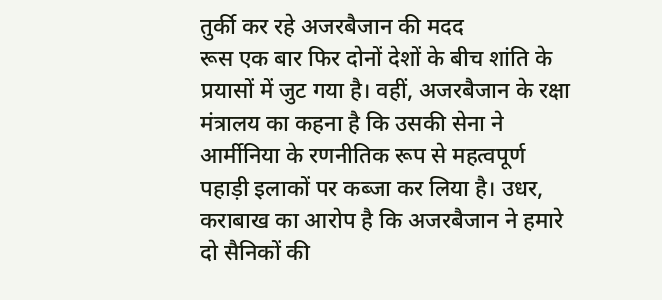तुर्की कर रहे अजरबैजान की मदद
रूस एक बार फिर दोनों देशों के बीच शांति के प्रयासों में जुट गया है। वहीं, अजरबैजान के रक्षा मंत्रालय का कहना है कि उसकी सेना ने आर्मीनिया के रणनीतिक रूप से महत्वपूर्ण पहाड़ी इलाकों पर कब्जा कर लिया है। उधर, कराबाख का आरोप है कि अजरबैजान ने हमारे दो सैनिकों की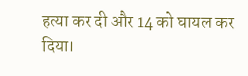हत्या कर दी और 14 को घायल कर दिया।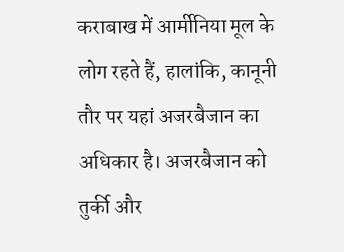कराबाख में आर्मीनिया मूल के लोग रहते हैं, हालांकि, कानूनी तौर पर यहां अजरबैजान का अधिकार है। अजरबैजान को तुर्की और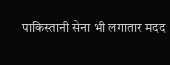पाकिस्तानी सेना भी लगातार मदद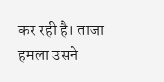कर रही है। ताजा हमला उसने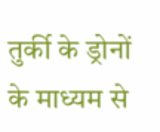तुर्की के ड्रोनों के माध्यम से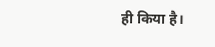ही किया है।